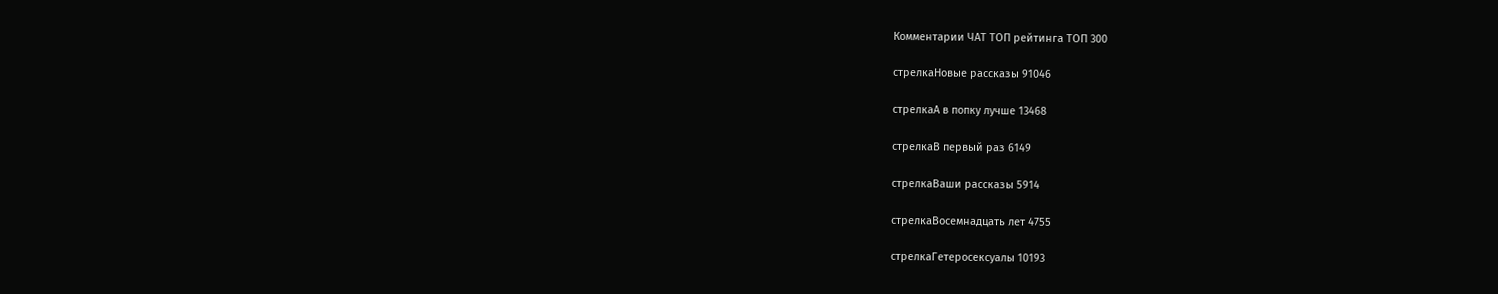Комментарии ЧАТ ТОП рейтинга ТОП 300

стрелкаНовые рассказы 91046

стрелкаА в попку лучше 13468

стрелкаВ первый раз 6149

стрелкаВаши рассказы 5914

стрелкаВосемнадцать лет 4755

стрелкаГетеросексуалы 10193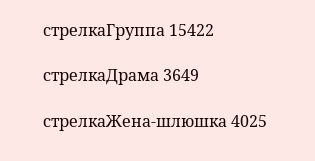стрелкаГруппа 15422

стрелкаДрама 3649

стрелкаЖена-шлюшка 4025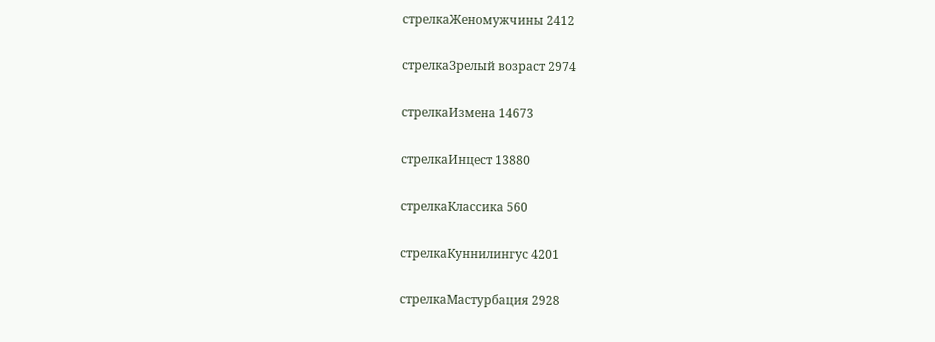стрелкаЖеномужчины 2412

стрелкаЗрелый возраст 2974

стрелкаИзмена 14673

стрелкаИнцест 13880

стрелкаКлассика 560

стрелкаКуннилингус 4201

стрелкаМастурбация 2928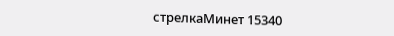стрелкаМинет 15340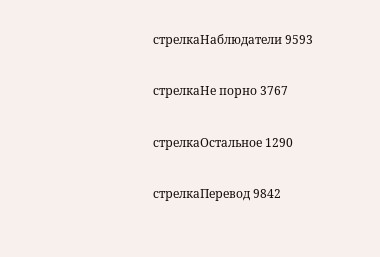стрелкаНаблюдатели 9593

стрелкаНе порно 3767

стрелкаОстальное 1290

стрелкаПеревод 9842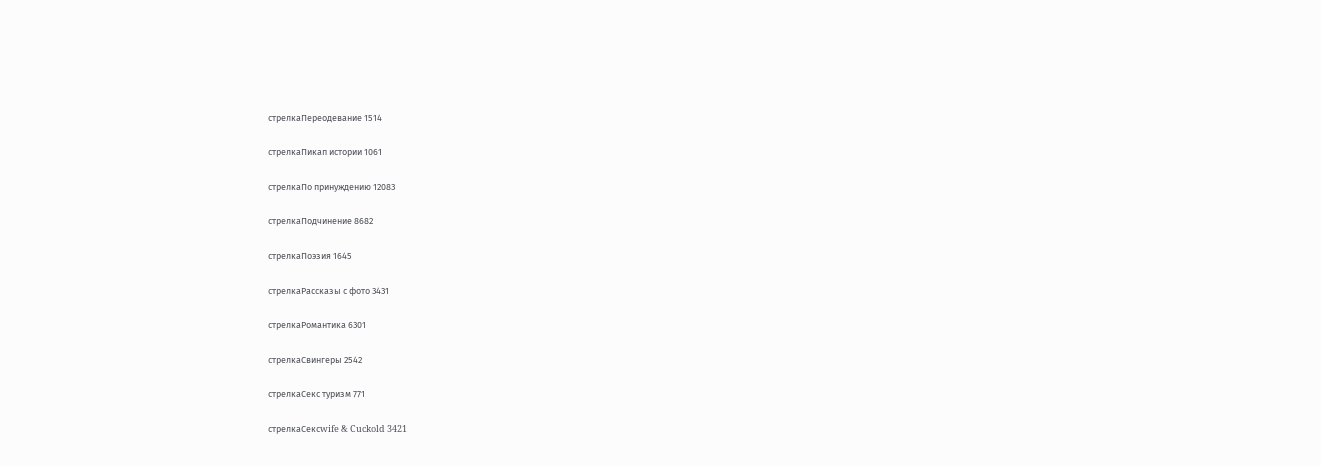стрелкаПереодевание 1514

стрелкаПикап истории 1061

стрелкаПо принуждению 12083

стрелкаПодчинение 8682

стрелкаПоэзия 1645

стрелкаРассказы с фото 3431

стрелкаРомантика 6301

стрелкаСвингеры 2542

стрелкаСекс туризм 771

стрелкаСексwife & Cuckold 3421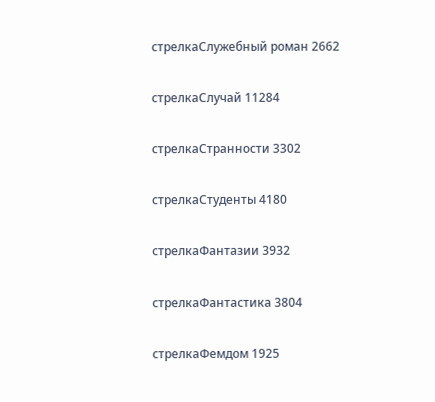стрелкаСлужебный роман 2662

стрелкаСлучай 11284

стрелкаСтранности 3302

стрелкаСтуденты 4180

стрелкаФантазии 3932

стрелкаФантастика 3804

стрелкаФемдом 1925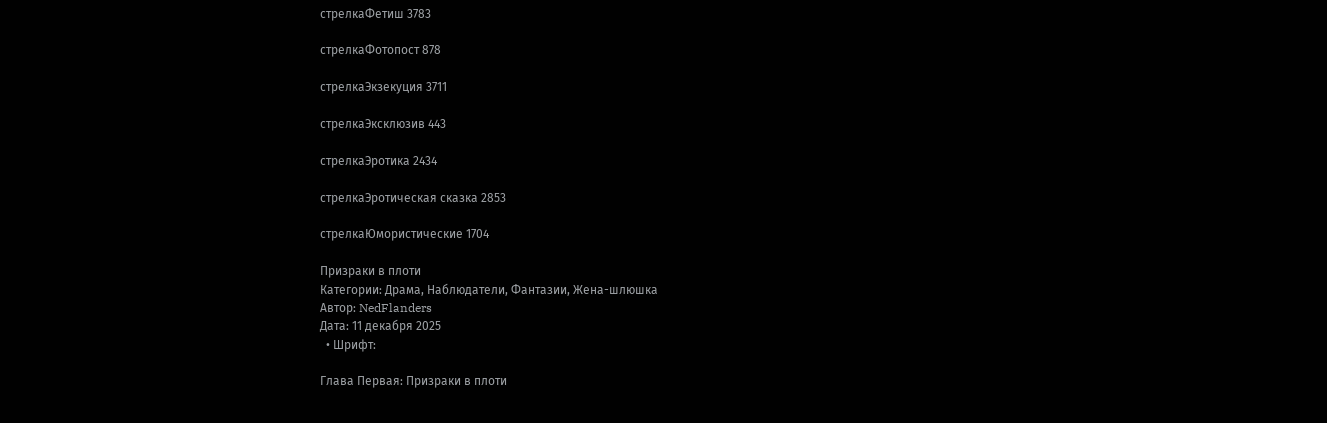стрелкаФетиш 3783

стрелкаФотопост 878

стрелкаЭкзекуция 3711

стрелкаЭксклюзив 443

стрелкаЭротика 2434

стрелкаЭротическая сказка 2853

стрелкаЮмористические 1704

Призраки в плоти
Категории: Драма, Наблюдатели, Фантазии, Жена-шлюшка
Автор: NedFlanders
Дата: 11 декабря 2025
  • Шрифт:

Глава Первая: Призраки в плоти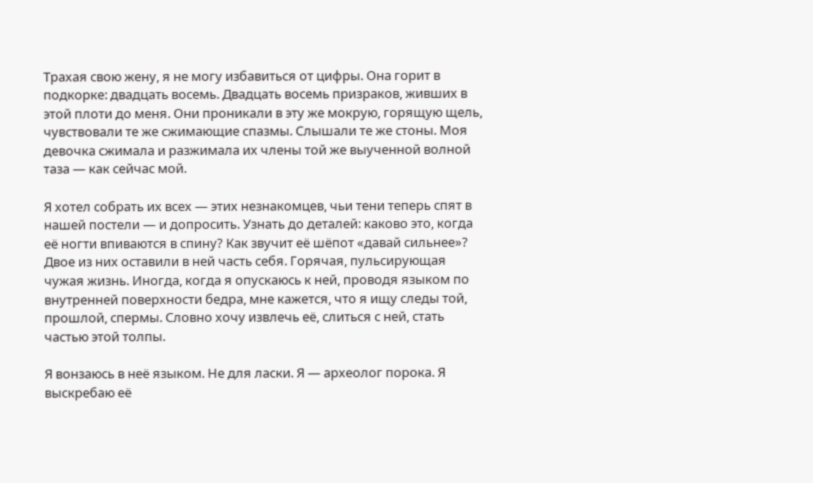Трахая свою жену, я не могу избавиться от цифры. Она горит в подкорке: двадцать восемь. Двадцать восемь призраков, живших в этой плоти до меня. Они проникали в эту же мокрую, горящую щель, чувствовали те же сжимающие спазмы. Слышали те же стоны. Моя девочка сжимала и разжимала их члены той же выученной волной таза — как сейчас мой.

Я хотел собрать их всех — этих незнакомцев, чьи тени теперь спят в нашей постели — и допросить. Узнать до деталей: каково это, когда её ногти впиваются в спину? Как звучит её шёпот «давай сильнее»? Двое из них оставили в ней часть себя. Горячая, пульсирующая чужая жизнь. Иногда, когда я опускаюсь к ней, проводя языком по внутренней поверхности бедра, мне кажется, что я ищу следы той, прошлой, спермы. Словно хочу извлечь её, слиться с ней, стать частью этой толпы.

Я вонзаюсь в неё языком. Не для ласки. Я — археолог порока. Я выскребаю её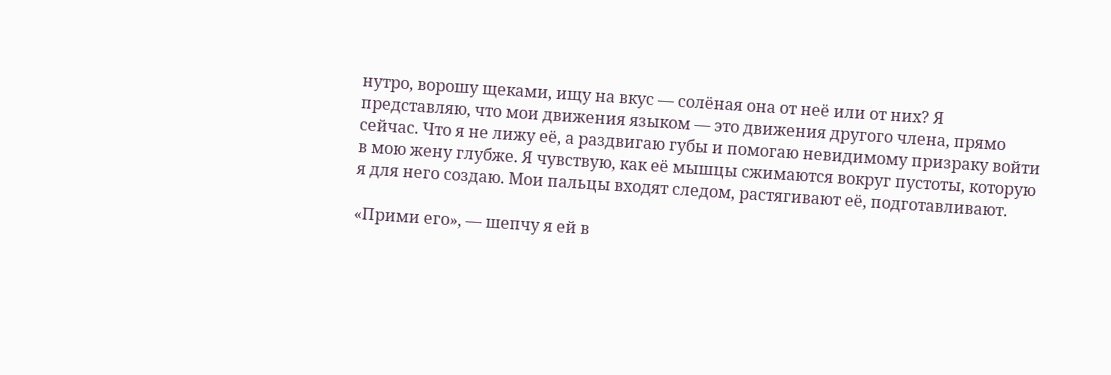нутро, ворошу щеками, ищу на вкус — солёная она от неё или от них? Я представляю, что мои движения языком — это движения другого члена, прямо сейчас. Что я не лижу её, а раздвигаю губы и помогаю невидимому призраку войти в мою жену глубже. Я чувствую, как её мышцы сжимаются вокруг пустоты, которую я для него создаю. Мои пальцы входят следом, растягивают её, подготавливают.

«Прими его», — шепчу я ей в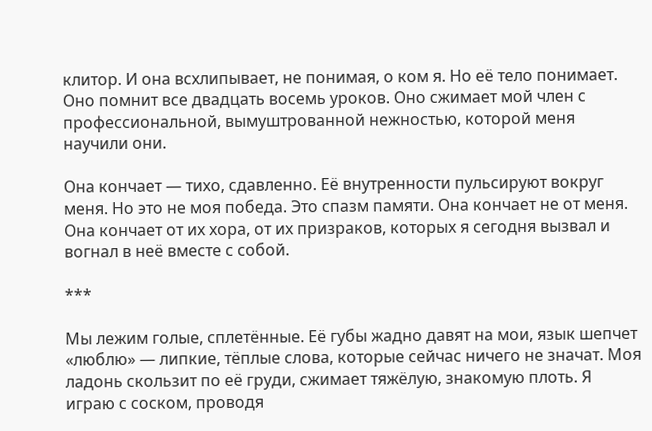клитор. И она всхлипывает, не понимая, о ком я. Но её тело понимает. Оно помнит все двадцать восемь уроков. Оно сжимает мой член с профессиональной, вымуштрованной нежностью, которой меня научили они.

Она кончает — тихо, сдавленно. Её внутренности пульсируют вокруг меня. Но это не моя победа. Это спазм памяти. Она кончает не от меня. Она кончает от их хора, от их призраков, которых я сегодня вызвал и вогнал в неё вместе с собой.

***

Мы лежим голые, сплетённые. Её губы жадно давят на мои, язык шепчет «люблю» — липкие, тёплые слова, которые сейчас ничего не значат. Моя ладонь скользит по её груди, сжимает тяжёлую, знакомую плоть. Я играю с соском, проводя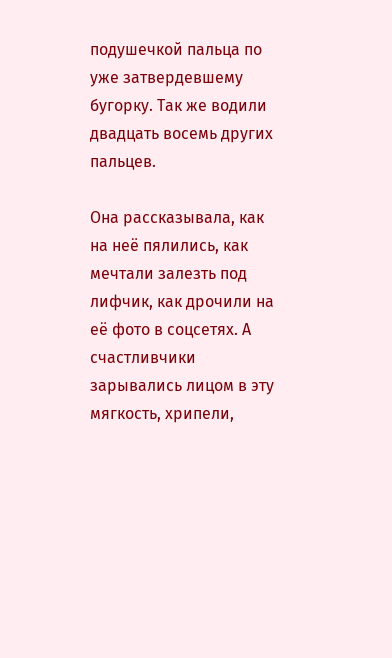подушечкой пальца по уже затвердевшему бугорку. Так же водили двадцать восемь других пальцев.

Она рассказывала, как на неё пялились, как мечтали залезть под лифчик, как дрочили на её фото в соцсетях. А счастливчики зарывались лицом в эту мягкость, хрипели,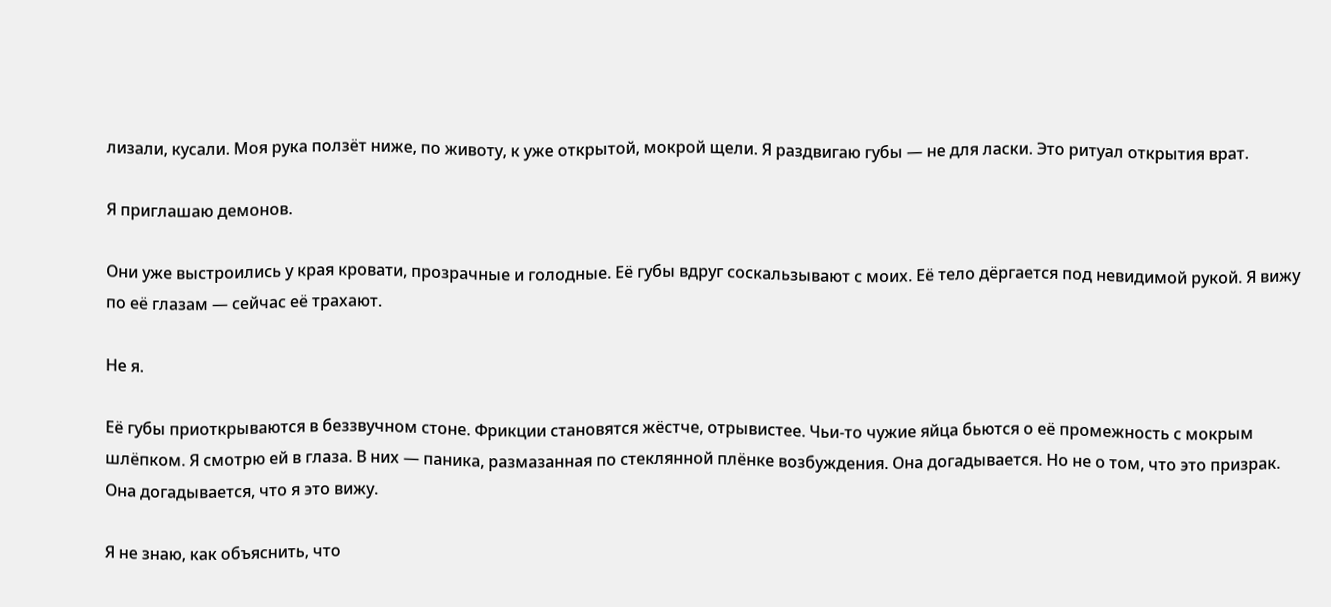лизали, кусали. Моя рука ползёт ниже, по животу, к уже открытой, мокрой щели. Я раздвигаю губы — не для ласки. Это ритуал открытия врат.

Я приглашаю демонов.

Они уже выстроились у края кровати, прозрачные и голодные. Её губы вдруг соскальзывают с моих. Её тело дёргается под невидимой рукой. Я вижу по её глазам — сейчас её трахают.

Не я.

Её губы приоткрываются в беззвучном стоне. Фрикции становятся жёстче, отрывистее. Чьи-то чужие яйца бьются о её промежность с мокрым шлёпком. Я смотрю ей в глаза. В них — паника, размазанная по стеклянной плёнке возбуждения. Она догадывается. Но не о том, что это призрак. Она догадывается, что я это вижу.

Я не знаю, как объяснить, что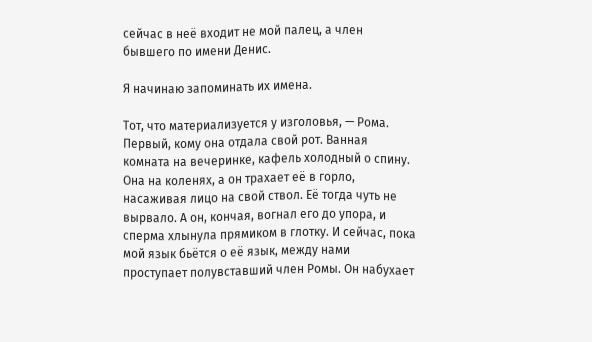сейчас в неё входит не мой палец, а член бывшего по имени Денис.

Я начинаю запоминать их имена.

Тот, что материализуется у изголовья, — Рома. Первый, кому она отдала свой рот. Ванная комната на вечеринке, кафель холодный о спину. Она на коленях, а он трахает её в горло, насаживая лицо на свой ствол. Её тогда чуть не вырвало. А он, кончая, вогнал его до упора, и сперма хлынула прямиком в глотку. И сейчас, пока мой язык бьётся о её язык, между нами проступает полувставший член Ромы. Он набухает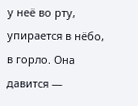у неё во рту, упирается в нёбо, в горло. Она давится —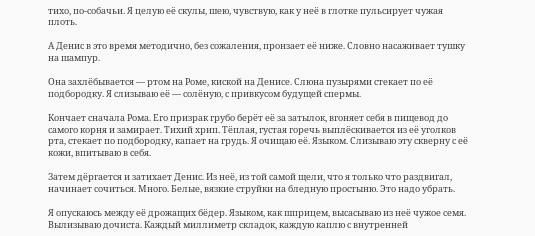тихо, по-собачьи. Я целую её скулы, шею, чувствую, как у неё в глотке пульсирует чужая плоть.

А Денис в это время методично, без сожаления, пронзает её ниже. Словно насаживает тушку на шампур.

Она захлёбывается — ртом на Роме, киской на Денисе. Слюна пузырями стекает по её подбородку. Я слизываю её — солёную, с привкусом будущей спермы.

Кончает сначала Рома. Его призрак грубо берёт её за затылок, вгоняет себя в пищевод до самого корня и замирает. Тихий хрип. Тёплая, густая горечь выплёскивается из её уголков рта, стекает по подбородку, капает на грудь. Я очищаю её. Языком. Слизываю эту скверну с её кожи, впитываю в себя.

Затем дёргается и затихает Денис. Из неё, из той самой щели, что я только что раздвигал, начинает сочиться. Много. Белые, вязкие струйки на бледную простыню. Это надо убрать.

Я опускаюсь между её дрожащих бёдер. Языком, как шприцем, высасываю из неё чужое семя. Вылизываю дочиста. Каждый миллиметр складок, каждую каплю с внутренней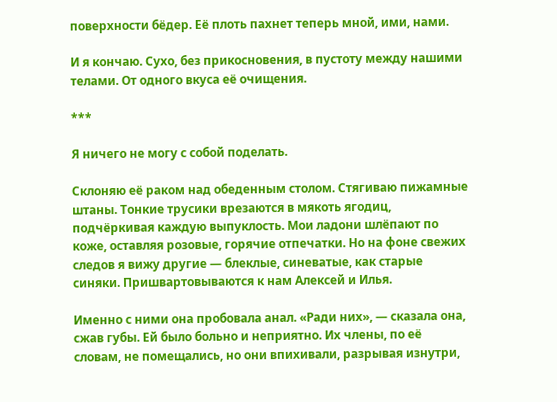поверхности бёдер. Её плоть пахнет теперь мной, ими, нами.

И я кончаю. Сухо, без прикосновения, в пустоту между нашими телами. От одного вкуса её очищения.

***

Я ничего не могу с собой поделать.

Склоняю её раком над обеденным столом. Стягиваю пижамные штаны. Тонкие трусики врезаются в мякоть ягодиц, подчёркивая каждую выпуклость. Мои ладони шлёпают по коже, оставляя розовые, горячие отпечатки. Но на фоне свежих следов я вижу другие — блеклые, синеватые, как старые синяки. Пришвартовываются к нам Алексей и Илья.

Именно с ними она пробовала анал. «Ради них», — сказала она, сжав губы. Ей было больно и неприятно. Их члены, по её словам, не помещались, но они впихивали, разрывая изнутри,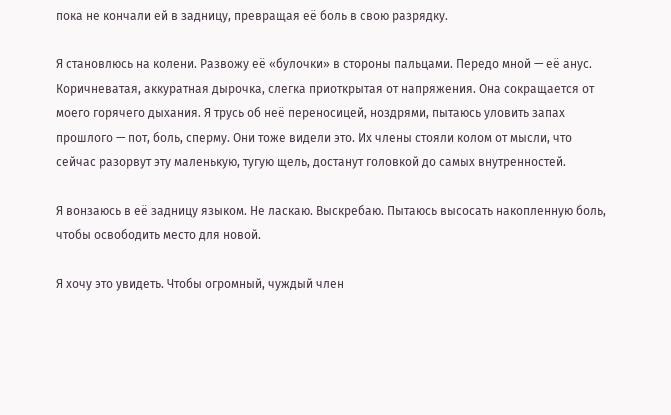пока не кончали ей в задницу, превращая её боль в свою разрядку.

Я становлюсь на колени. Развожу её «булочки» в стороны пальцами. Передо мной — её анус. Коричневатая, аккуратная дырочка, слегка приоткрытая от напряжения. Она сокращается от моего горячего дыхания. Я трусь об неё переносицей, ноздрями, пытаюсь уловить запах прошлого — пот, боль, сперму. Они тоже видели это. Их члены стояли колом от мысли, что сейчас разорвут эту маленькую, тугую щель, достанут головкой до самых внутренностей.

Я вонзаюсь в её задницу языком. Не ласкаю. Выскребаю. Пытаюсь высосать накопленную боль, чтобы освободить место для новой.

Я хочу это увидеть. Чтобы огромный, чуждый член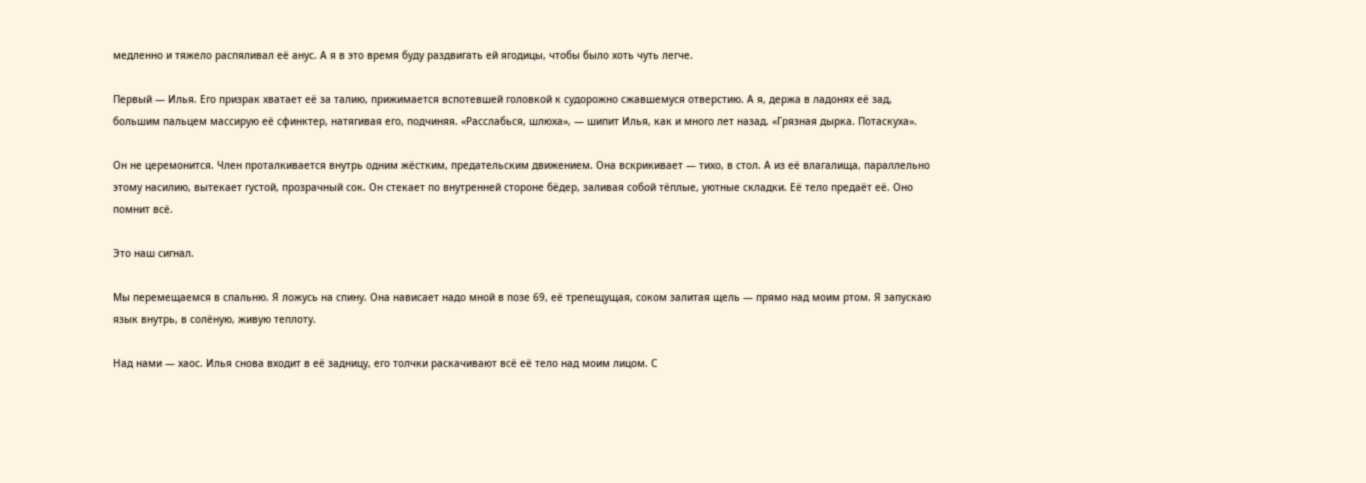медленно и тяжело распяливал её анус. А я в это время буду раздвигать ей ягодицы, чтобы было хоть чуть легче.

Первый — Илья. Его призрак хватает её за талию, прижимается вспотевшей головкой к судорожно сжавшемуся отверстию. А я, держа в ладонях её зад, большим пальцем массирую её сфинктер, натягивая его, подчиняя. «Расслабься, шлюха», — шипит Илья, как и много лет назад. «Грязная дырка. Потаскуха».

Он не церемонится. Член проталкивается внутрь одним жёстким, предательским движением. Она вскрикивает — тихо, в стол. А из её влагалища, параллельно этому насилию, вытекает густой, прозрачный сок. Он стекает по внутренней стороне бёдер, заливая собой тёплые, уютные складки. Её тело предаёт её. Оно помнит всё.

Это наш сигнал.

Мы перемещаемся в спальню. Я ложусь на спину. Она нависает надо мной в позе 69, её трепещущая, соком залитая щель — прямо над моим ртом. Я запускаю язык внутрь, в солёную, живую теплоту.

Над нами — хаос. Илья снова входит в её задницу, его толчки раскачивают всё её тело над моим лицом. С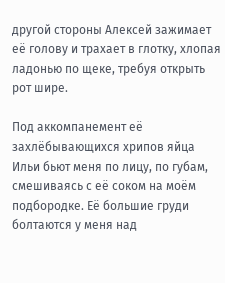другой стороны Алексей зажимает её голову и трахает в глотку, хлопая ладонью по щеке, требуя открыть рот шире.

Под аккомпанемент её захлёбывающихся хрипов яйца Ильи бьют меня по лицу, по губам, смешиваясь с её соком на моём подбородке. Её большие груди болтаются у меня над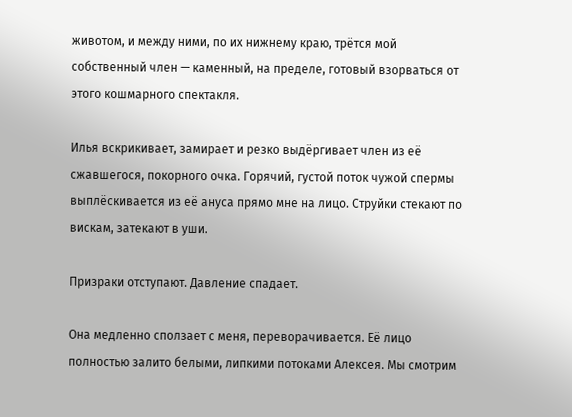животом, и между ними, по их нижнему краю, трётся мой собственный член — каменный, на пределе, готовый взорваться от этого кошмарного спектакля.

Илья вскрикивает, замирает и резко выдёргивает член из её сжавшегося, покорного очка. Горячий, густой поток чужой спермы выплёскивается из её ануса прямо мне на лицо. Струйки стекают по вискам, затекают в уши.

Призраки отступают. Давление спадает.

Она медленно сползает с меня, переворачивается. Её лицо полностью залито белыми, липкими потоками Алексея. Мы смотрим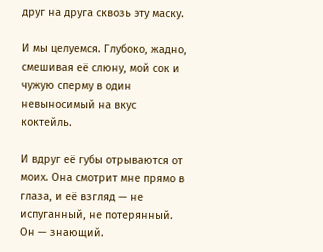друг на друга сквозь эту маску.

И мы целуемся. Глубоко, жадно, смешивая её слюну, мой сок и чужую сперму в один невыносимый на вкус коктейль.

И вдруг её губы отрываются от моих. Она смотрит мне прямо в глаза, и её взгляд — не испуганный, не потерянный. Он — знающий.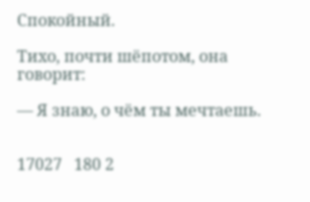Спокойный.

Тихо, почти шёпотом, она говорит:

— Я знаю, о чём ты мечтаешь.


17027   180 2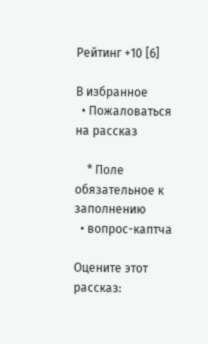Рейтинг +10 [6]

В избранное
  • Пожаловаться на рассказ

    * Поле обязательное к заполнению
  • вопрос-каптча

Оцените этот рассказ: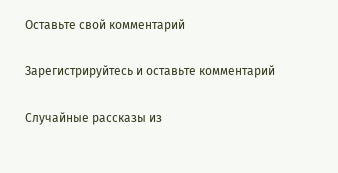Оставьте свой комментарий

Зарегистрируйтесь и оставьте комментарий

Случайные рассказы из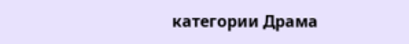категории Драма